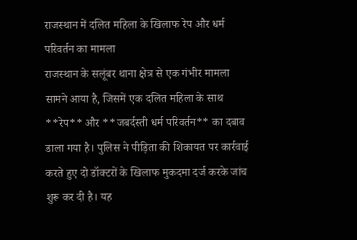राजस्थान में दलित महिला के खिलाफ रेप और धर्म परिवर्तन का मामला
राजस्थान के सलूंबर थाना क्षेत्र से एक गंभीर मामला सामने आया है, जिसमें एक दलित महिला के साथ **रेप** और **जबर्दस्ती धर्म परिवर्तन** का दबाव डाला गया है। पुलिस ने पीड़िता की शिकायत पर कार्रवाई करते हुए दो डॉक्टरों के खिलाफ मुकदमा दर्ज करके जांच शुरू कर दी है। यह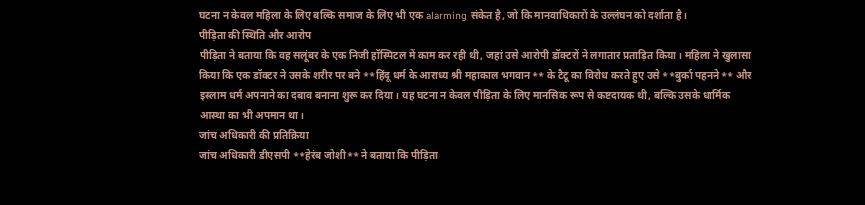घटना न केवल महिला के लिए बल्कि समाज के लिए भी एक alarming संकेत है, जो कि मानवाधिकारों के उल्लंघन को दर्शाता है।
पीड़िता की स्थिति और आरोप
पीड़िता ने बताया कि वह सलूंबर के एक निजी हॉस्पिटल में काम कर रही थी, जहां उसे आरोपी डॉक्टरों ने लगातार प्रताड़ित किया। महिला ने खुलासा किया कि एक डॉक्टर ने उसके शरीर पर बने **हिंदू धर्म के आराध्य श्री महाकाल भगवान** के टैटू का विरोध करते हुए उसे **बुर्का पहनने** और इस्लाम धर्म अपनाने का दबाव बनाना शुरू कर दिया। यह घटना न केवल पीड़िता के लिए मानसिक रूप से कष्टदायक थी, बल्कि उसके धार्मिक आस्था का भी अपमान था।
जांच अधिकारी की प्रतिक्रिया
जांच अधिकारी डीएसपी **हेरंब जोशी** ने बताया कि पीड़िता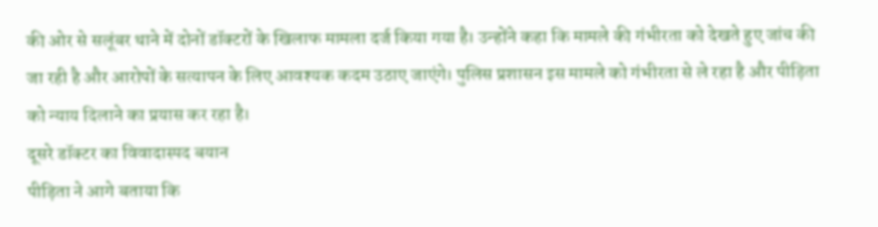की ओर से सलूंबर थाने में दोनों डॉक्टरों के खिलाफ मामला दर्ज किया गया है। उन्होंने कहा कि मामले की गंभीरता को देखते हुए जांच की जा रही है और आरोपों के सत्यापन के लिए आवश्यक कदम उठाए जाएंगे। पुलिस प्रशासन इस मामले को गंभीरता से ले रहा है और पीड़िता को न्याय दिलाने का प्रयास कर रहा है।
दूसरे डॉक्टर का विवादास्पद बयान
पीड़िता ने आगे बताया कि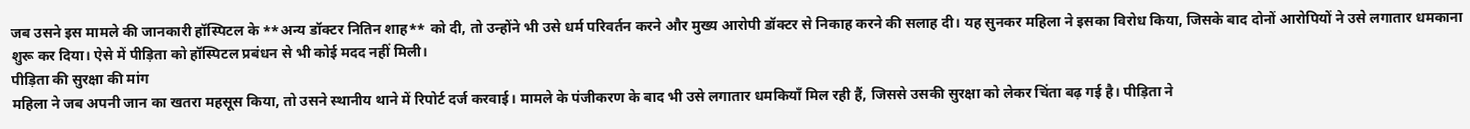जब उसने इस मामले की जानकारी हॉस्पिटल के **अन्य डॉक्टर नितिन शाह** को दी, तो उन्होंने भी उसे धर्म परिवर्तन करने और मुख्य आरोपी डॉक्टर से निकाह करने की सलाह दी। यह सुनकर महिला ने इसका विरोध किया, जिसके बाद दोनों आरोपियों ने उसे लगातार धमकाना शुरू कर दिया। ऐसे में पीड़िता को हॉस्पिटल प्रबंधन से भी कोई मदद नहीं मिली।
पीड़िता की सुरक्षा की मांग
महिला ने जब अपनी जान का खतरा महसूस किया, तो उसने स्थानीय थाने में रिपोर्ट दर्ज करवाई। मामले के पंजीकरण के बाद भी उसे लगातार धमकियाँ मिल रही हैं, जिससे उसकी सुरक्षा को लेकर चिंता बढ़ गई है। पीड़िता ने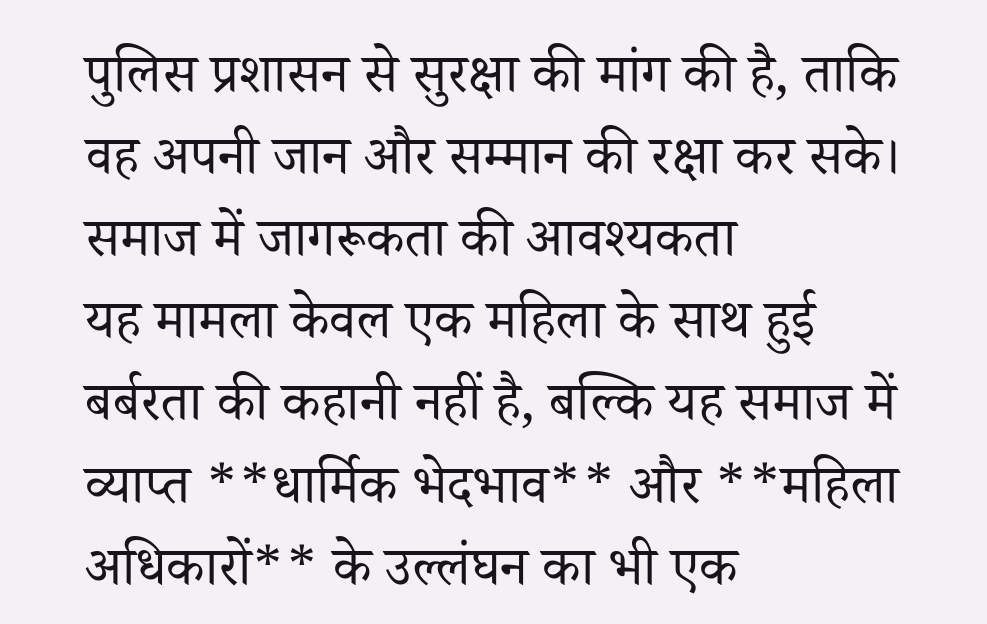पुलिस प्रशासन से सुरक्षा की मांग की है, ताकि वह अपनी जान और सम्मान की रक्षा कर सके।
समाज में जागरूकता की आवश्यकता
यह मामला केवल एक महिला के साथ हुई बर्बरता की कहानी नहीं है, बल्कि यह समाज में व्याप्त **धार्मिक भेदभाव** और **महिला अधिकारों** के उल्लंघन का भी एक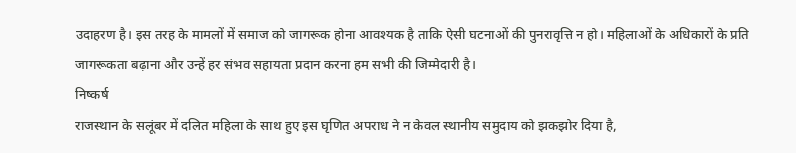उदाहरण है। इस तरह के मामलों में समाज को जागरूक होना आवश्यक है ताकि ऐसी घटनाओं की पुनरावृत्ति न हो। महिलाओं के अधिकारों के प्रति जागरूकता बढ़ाना और उन्हें हर संभव सहायता प्रदान करना हम सभी की जिम्मेदारी है।
निष्कर्ष
राजस्थान के सलूंबर में दलित महिला के साथ हुए इस घृणित अपराध ने न केवल स्थानीय समुदाय को झकझोर दिया है,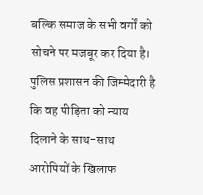बल्कि समाज के सभी वर्गों को सोचने पर मजबूर कर दिया है। पुलिस प्रशासन की जिम्मेदारी है कि वह पीड़िता को न्याय दिलाने के साथ-साथ आरोपियों के खिलाफ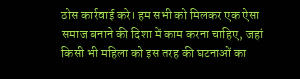ठोस कार्रवाई करे। हम सभी को मिलकर एक ऐसा समाज बनाने की दिशा में काम करना चाहिए, जहां किसी भी महिला को इस तरह की घटनाओं का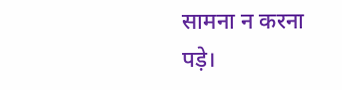सामना न करना पड़े।